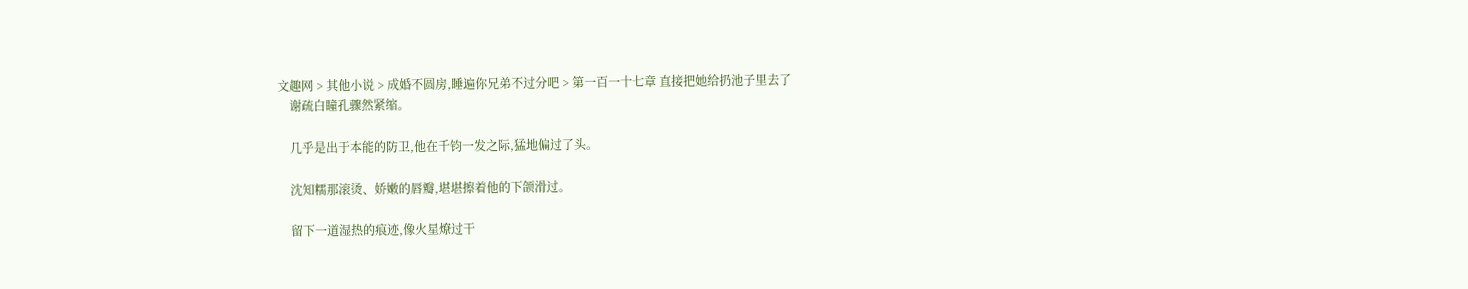文趣网 > 其他小说 > 成婚不圆房,睡遍你兄弟不过分吧 > 第一百一十七章 直接把她给扔池子里去了
    谢疏白瞳孔骤然紧缩。

    几乎是出于本能的防卫,他在千钧一发之际,猛地偏过了头。

    沈知糯那滚烫、娇嫩的唇瓣,堪堪擦着他的下颌滑过。

    留下一道湿热的痕迹,像火星燎过干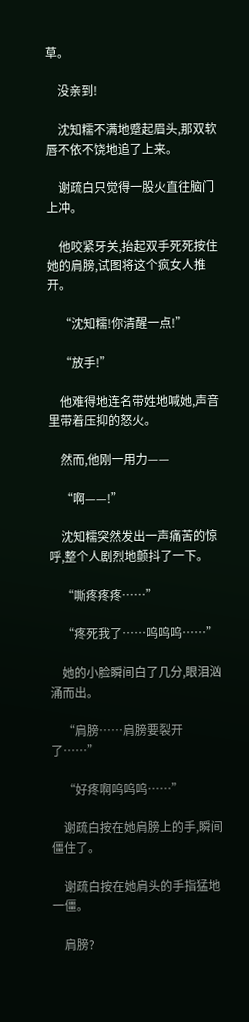草。

    没亲到!

    沈知糯不满地蹙起眉头,那双软唇不依不饶地追了上来。

    谢疏白只觉得一股火直往脑门上冲。

    他咬紧牙关,抬起双手死死按住她的肩膀,试图将这个疯女人推开。

    “沈知糯!你清醒一点!”

    “放手!”

    他难得地连名带姓地喊她,声音里带着压抑的怒火。

    然而,他刚一用力——

    “啊——!”

    沈知糯突然发出一声痛苦的惊呼,整个人剧烈地颤抖了一下。

    “嘶疼疼疼……”

    “疼死我了……呜呜呜……”

    她的小脸瞬间白了几分,眼泪汹涌而出。

    “肩膀……肩膀要裂开了……”

    “好疼啊呜呜呜……”

    谢疏白按在她肩膀上的手,瞬间僵住了。

    谢疏白按在她肩头的手指猛地一僵。

    肩膀?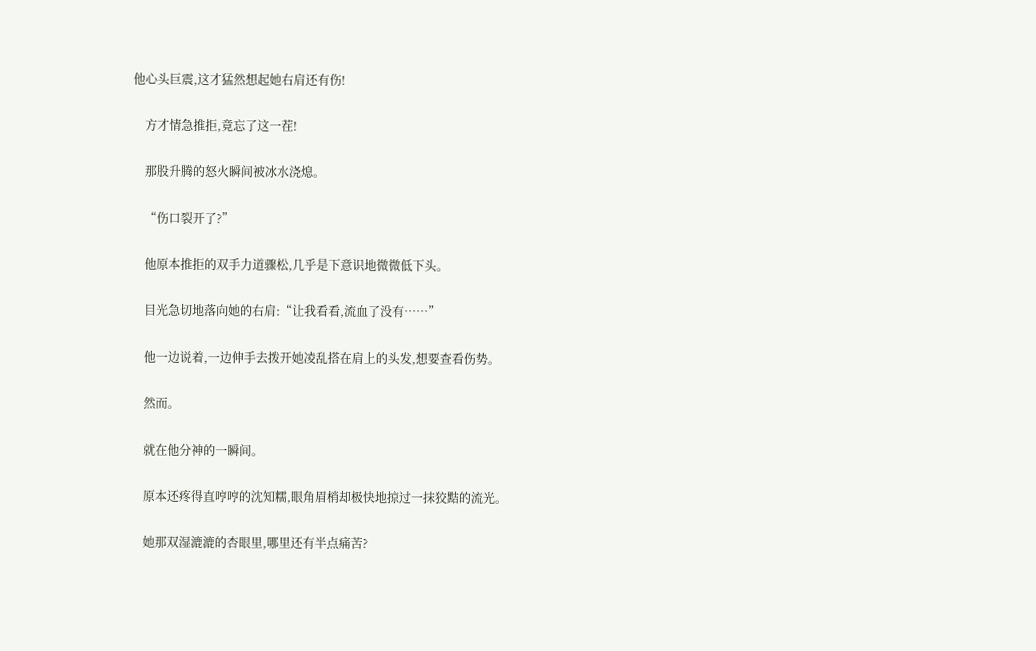他心头巨震,这才猛然想起她右肩还有伤!

    方才情急推拒,竟忘了这一茬!

    那股升腾的怒火瞬间被冰水浇熄。

    “伤口裂开了?”

    他原本推拒的双手力道骤松,几乎是下意识地微微低下头。

    目光急切地落向她的右肩:“让我看看,流血了没有……”

    他一边说着,一边伸手去拨开她凌乱搭在肩上的头发,想要查看伤势。

    然而。

    就在他分神的一瞬间。

    原本还疼得直哼哼的沈知糯,眼角眉梢却极快地掠过一抹狡黠的流光。

    她那双湿漉漉的杏眼里,哪里还有半点痛苦?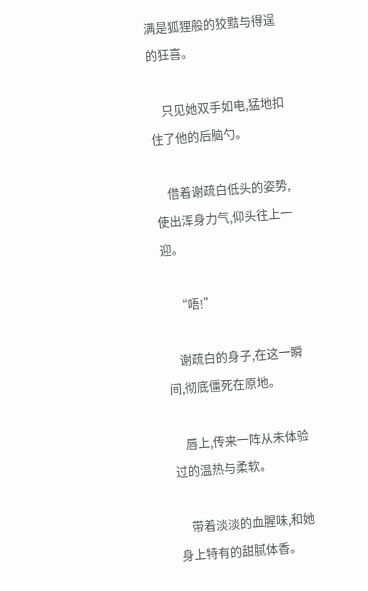满是狐狸般的狡黠与得逞的狂喜。

    只见她双手如电,猛地扣住了他的后脑勺。

    借着谢疏白低头的姿势,使出浑身力气,仰头往上一迎。

    “唔!”

    谢疏白的身子,在这一瞬间,彻底僵死在原地。

    唇上,传来一阵从未体验过的温热与柔软。

    带着淡淡的血腥味,和她身上特有的甜腻体香。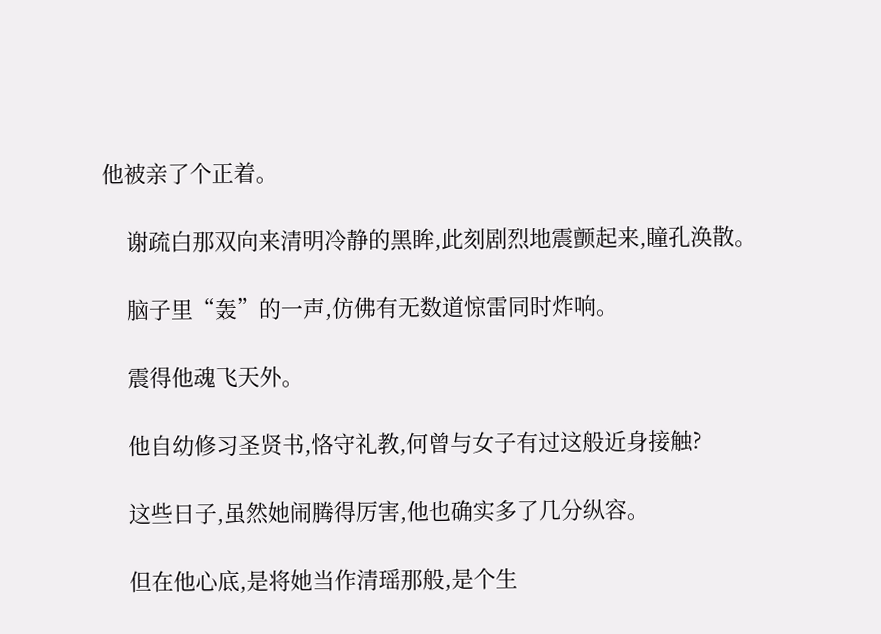他被亲了个正着。

    谢疏白那双向来清明冷静的黑眸,此刻剧烈地震颤起来,瞳孔涣散。

    脑子里“轰”的一声,仿佛有无数道惊雷同时炸响。

    震得他魂飞天外。

    他自幼修习圣贤书,恪守礼教,何曾与女子有过这般近身接触?

    这些日子,虽然她闹腾得厉害,他也确实多了几分纵容。

    但在他心底,是将她当作清瑶那般,是个生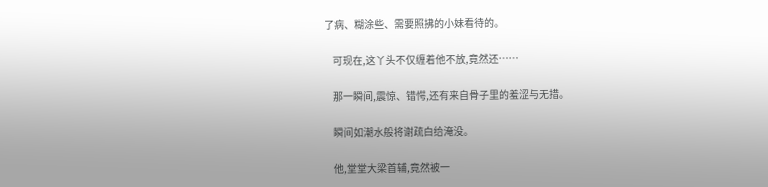了病、糊涂些、需要照拂的小妹看待的。

    可现在,这丫头不仅缠着他不放,竟然还……

    那一瞬间,震惊、错愕,还有来自骨子里的羞涩与无措。

    瞬间如潮水般将谢疏白给淹没。

    他,堂堂大梁首辅,竟然被一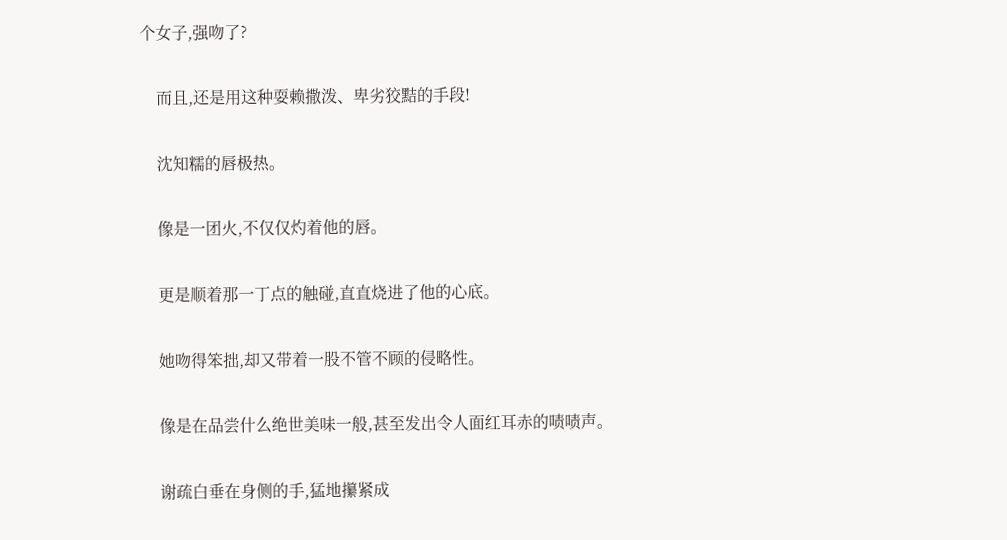个女子,强吻了?

    而且,还是用这种耍赖撒泼、卑劣狡黠的手段!

    沈知糯的唇极热。

    像是一团火,不仅仅灼着他的唇。

    更是顺着那一丁点的触碰,直直烧进了他的心底。

    她吻得笨拙,却又带着一股不管不顾的侵略性。

    像是在品尝什么绝世美味一般,甚至发出令人面红耳赤的啧啧声。

    谢疏白垂在身侧的手,猛地攥紧成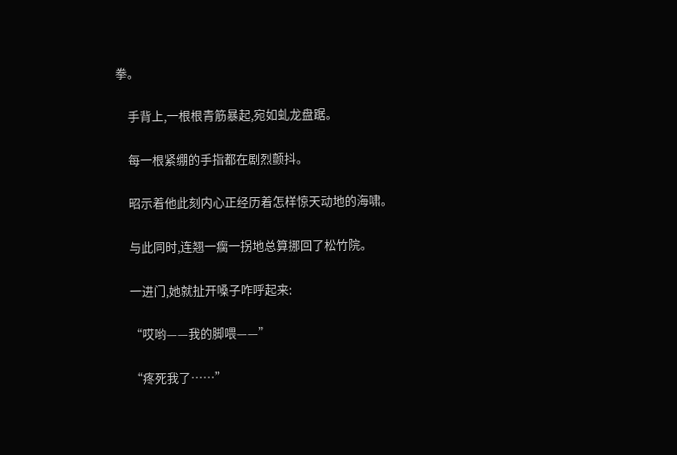拳。

    手背上,一根根青筋暴起,宛如虬龙盘踞。

    每一根紧绷的手指都在剧烈颤抖。

    昭示着他此刻内心正经历着怎样惊天动地的海啸。

    与此同时,连翘一瘸一拐地总算挪回了松竹院。

    一进门,她就扯开嗓子咋呼起来:

    “哎哟——我的脚喂——”

    “疼死我了……”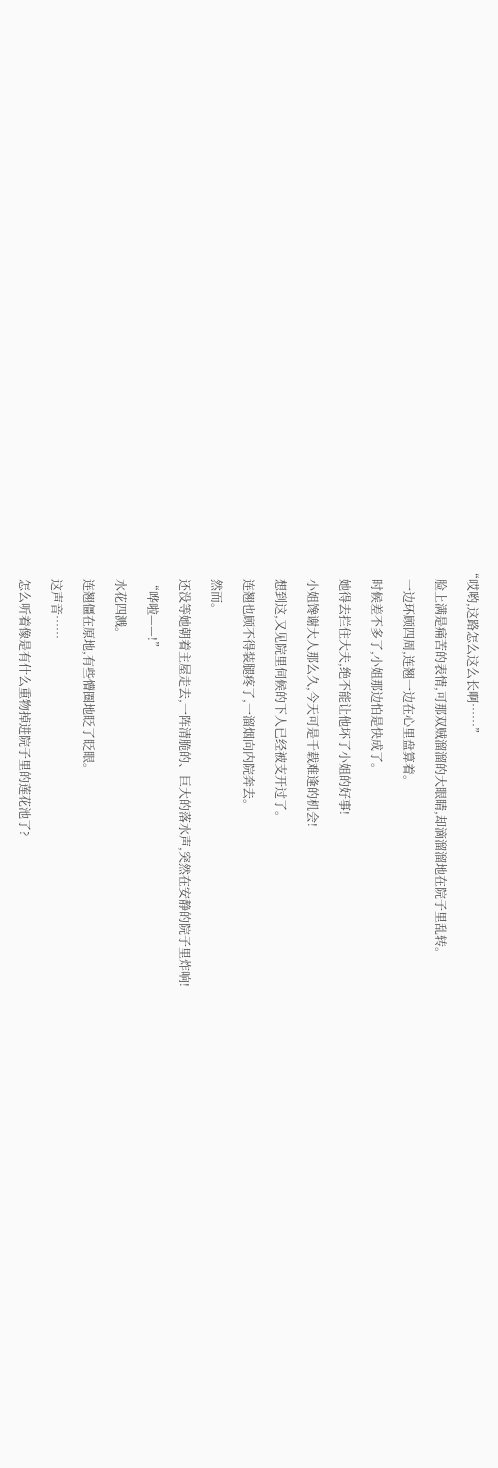“哎哟,这路怎么这么长啊……”

    脸上满是痛苦的表情,可那双贼溜溜的大眼睛,却滴溜溜地在院子里乱转。

    一边环顾四周,连翘一边在心里盘算着。

    时候差不多了,小姐那边怕是快成了。

    她得去拦住大夫,绝不能让他坏了小姐的好事!

    小姐馋谢大人那么久,今天可是千载难逢的机会!

    想到这,又见院里伺候的下人已经被支开过了。

    连翘也顾不得装腿疼了,一溜烟向内院奔去。

    然而。

    还没等她朝着主屋走去,一阵清脆的、巨大的落水声,突然在安静的院子里炸响!

    “哗啦——!”

    水花四溅。

    连翘僵在原地,有些懵圈地眨了眨眼。

    这声音……

    怎么听着像是有什么重物掉进院子里的莲花池了?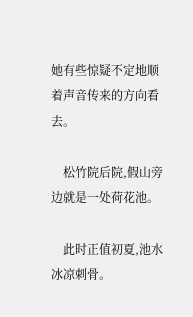她有些惊疑不定地顺着声音传来的方向看去。

    松竹院后院,假山旁边就是一处荷花池。

    此时正值初夏,池水冰凉刺骨。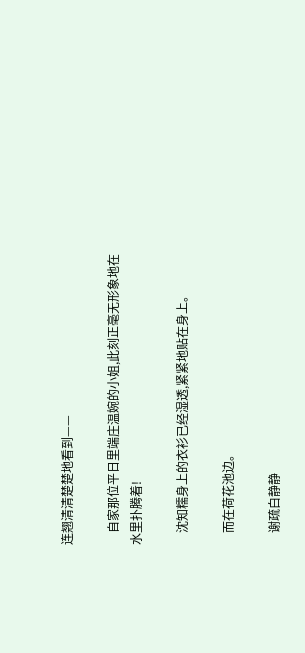连翘清清楚楚地看到——

    自家那位平日里端庄温婉的小姐,此刻正毫无形象地在水里扑腾着!

    沈知糯身上的衣衫已经湿透,紧紧地贴在身上。

    而在荷花池边。

    谢疏白静静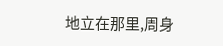地立在那里,周身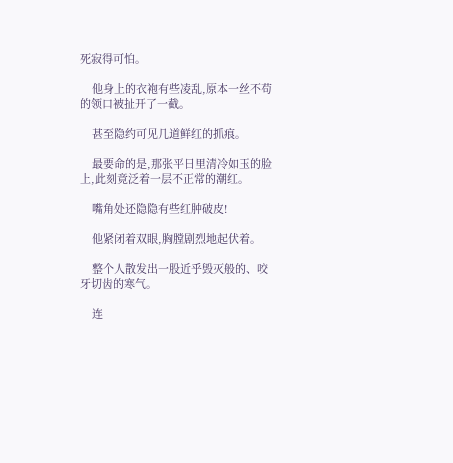死寂得可怕。

    他身上的衣袍有些凌乱,原本一丝不苟的领口被扯开了一截。

    甚至隐约可见几道鲜红的抓痕。

    最要命的是,那张平日里清冷如玉的脸上,此刻竟泛着一层不正常的潮红。

    嘴角处还隐隐有些红肿破皮!

    他紧闭着双眼,胸膛剧烈地起伏着。

    整个人散发出一股近乎毁灭般的、咬牙切齿的寒气。

    连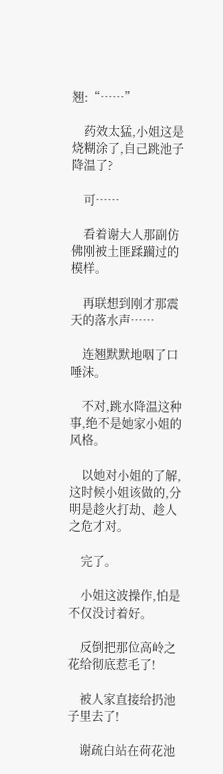翘:“……”

    药效太猛,小姐这是烧糊涂了,自己跳池子降温了?

    可……

    看着谢大人那副仿佛刚被土匪蹂躏过的模样。

    再联想到刚才那震天的落水声……

    连翘默默地咽了口唾沫。

    不对,跳水降温这种事,绝不是她家小姐的风格。

    以她对小姐的了解,这时候小姐该做的,分明是趁火打劫、趁人之危才对。

    完了。

    小姐这波操作,怕是不仅没讨着好。

    反倒把那位高岭之花给彻底惹毛了!

    被人家直接给扔池子里去了!

    谢疏白站在荷花池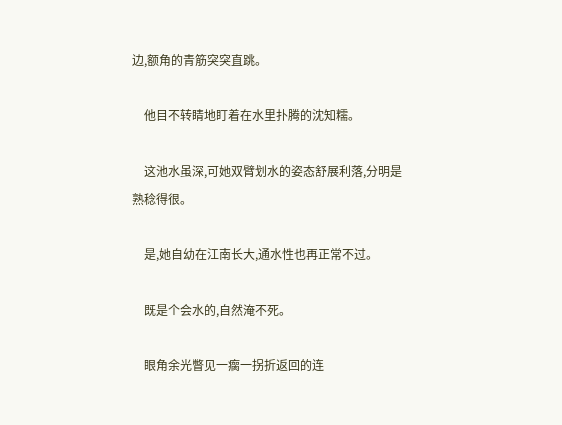边,额角的青筋突突直跳。

    他目不转睛地盯着在水里扑腾的沈知糯。

    这池水虽深,可她双臂划水的姿态舒展利落,分明是熟稔得很。

    是,她自幼在江南长大,通水性也再正常不过。

    既是个会水的,自然淹不死。

    眼角余光瞥见一瘸一拐折返回的连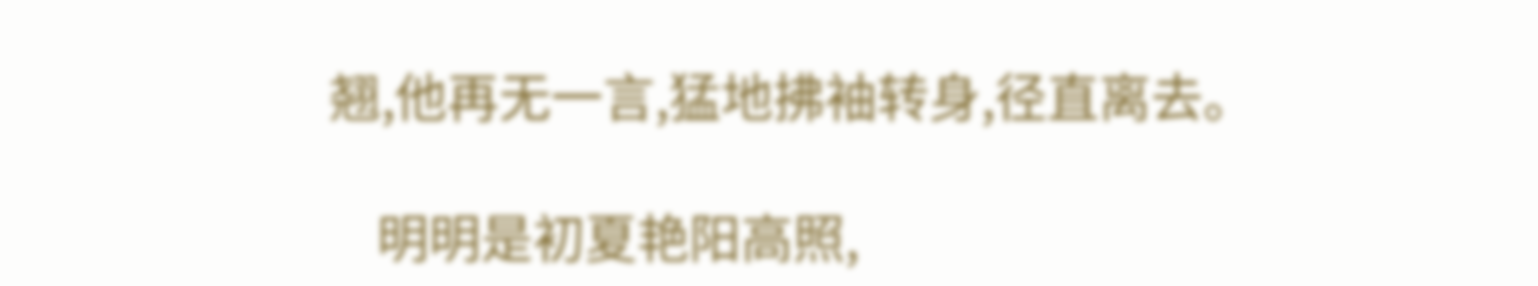翘,他再无一言,猛地拂袖转身,径直离去。

    明明是初夏艳阳高照,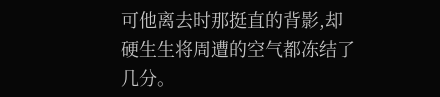可他离去时那挺直的背影,却硬生生将周遭的空气都冻结了几分。